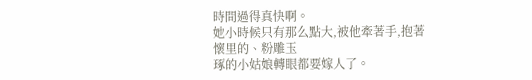時間過得真快啊。
她小時候只有那么點大,被他牽著手,抱著懷里的、粉雕玉
琢的小姑娘轉眼都要嫁人了。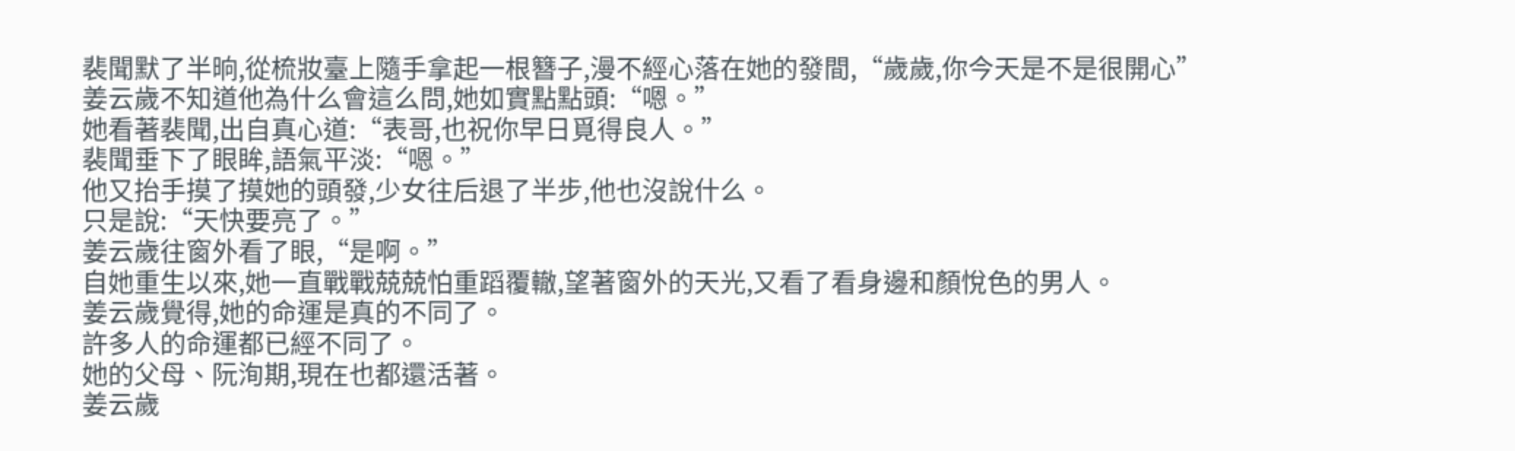裴聞默了半晌,從梳妝臺上隨手拿起一根簪子,漫不經心落在她的發間,“歲歲,你今天是不是很開心”
姜云歲不知道他為什么會這么問,她如實點點頭:“嗯。”
她看著裴聞,出自真心道:“表哥,也祝你早日覓得良人。”
裴聞垂下了眼眸,語氣平淡:“嗯。”
他又抬手摸了摸她的頭發,少女往后退了半步,他也沒說什么。
只是說:“天快要亮了。”
姜云歲往窗外看了眼,“是啊。”
自她重生以來,她一直戰戰兢兢怕重蹈覆轍,望著窗外的天光,又看了看身邊和顏悅色的男人。
姜云歲覺得,她的命運是真的不同了。
許多人的命運都已經不同了。
她的父母、阮洵期,現在也都還活著。
姜云歲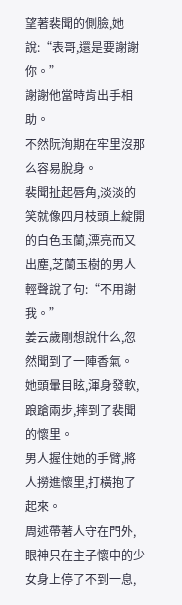望著裴聞的側臉,她說:“表哥,還是要謝謝你。”
謝謝他當時肯出手相助。
不然阮洵期在牢里沒那么容易脫身。
裴聞扯起唇角,淡淡的笑就像四月枝頭上綻開的白色玉蘭,漂亮而又出塵,芝蘭玉樹的男人輕聲說了句:“不用謝我。”
姜云歲剛想說什么,忽然聞到了一陣香氣。
她頭暈目眩,渾身發軟,踉蹌兩步,摔到了裴聞的懷里。
男人握住她的手臂,將人撈進懷里,打橫抱了起來。
周述帶著人守在門外,眼神只在主子懷中的少女身上停了不到一息,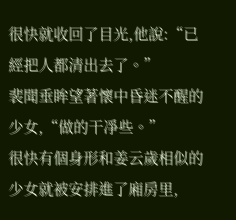很快就收回了目光,他說:“已經把人都清出去了。”
裴聞垂眸望著懷中昏迷不醒的少女,“做的干凈些。”
很快有個身形和姜云歲相似的少女就被安排進了廂房里,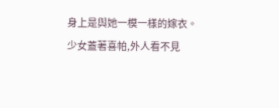身上是與她一模一樣的嫁衣。
少女蓋著喜帕,外人看不見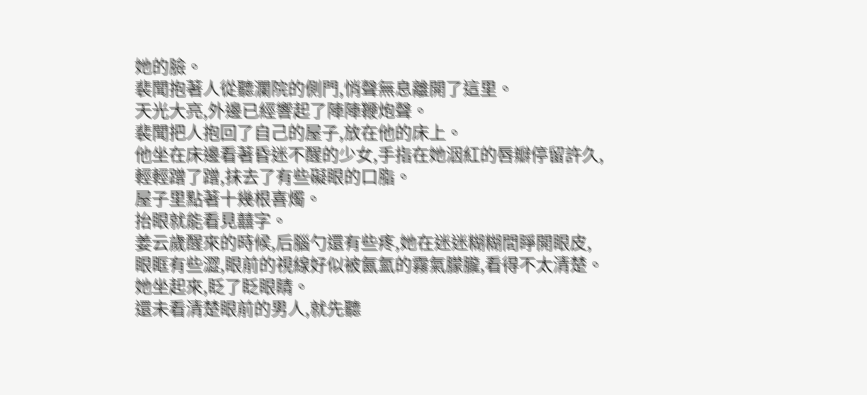她的臉。
裴聞抱著人從聽瀾院的側門,悄聲無息離開了這里。
天光大亮,外邊已經響起了陣陣鞭炮聲。
裴聞把人抱回了自己的屋子,放在他的床上。
他坐在床邊看著昏迷不醒的少女,手指在她洇紅的唇瓣停留許久,輕輕蹭了蹭,抹去了有些礙眼的口脂。
屋子里點著十幾根喜燭。
抬眼就能看見囍字。
姜云歲醒來的時候,后腦勺還有些疼,她在迷迷糊糊間睜開眼皮,眼眶有些澀,眼前的視線好似被氤氳的霧氣朦朧,看得不太清楚。
她坐起來,眨了眨眼睛。
還未看清楚眼前的男人,就先聽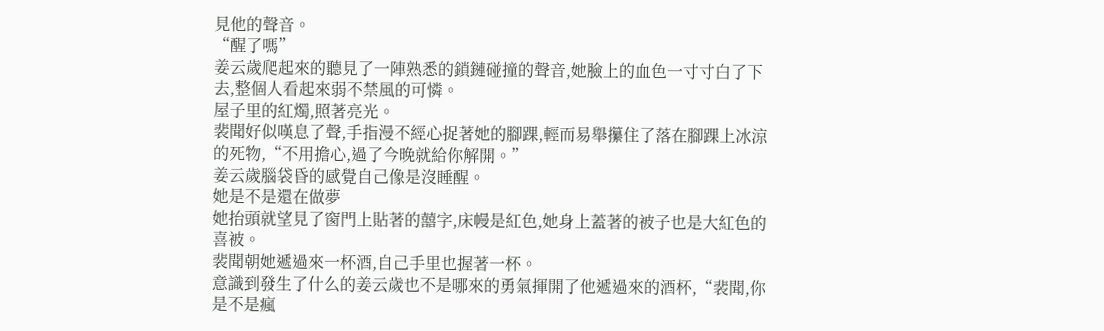見他的聲音。
“醒了嗎”
姜云歲爬起來的聽見了一陣熟悉的鎖鏈碰撞的聲音,她臉上的血色一寸寸白了下去,整個人看起來弱不禁風的可憐。
屋子里的紅燭,照著亮光。
裴聞好似嘆息了聲,手指漫不經心捉著她的腳踝,輕而易舉攥住了落在腳踝上冰涼的死物,“不用擔心,過了今晚就給你解開。”
姜云歲腦袋昏的感覺自己像是沒睡醒。
她是不是還在做夢
她抬頭就望見了窗門上貼著的囍字,床幔是紅色,她身上蓋著的被子也是大紅色的喜被。
裴聞朝她遞過來一杯酒,自己手里也握著一杯。
意識到發生了什么的姜云歲也不是哪來的勇氣揮開了他遞過來的酒杯,“裴聞,你是不是瘋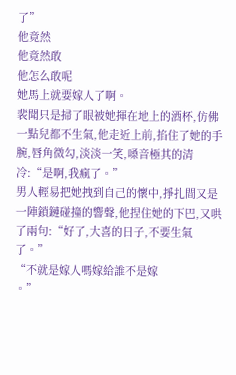了”
他竟然
他竟然敢
他怎么敢呢
她馬上就要嫁人了啊。
裴聞只是掃了眼被她揮在地上的酒杯,仿佛一點兒都不生氣,他走近上前,掐住了她的手腕,唇角微勾,淡淡一笑,嗓音極其的清冷:“是啊,我瘋了。”
男人輕易把她拽到自己的懷中,掙扎間又是一陣鎖鏈碰撞的響聲,他捏住她的下巴,又哄了兩句:“好了,大喜的日子,不要生氣了。”
“不就是嫁人嗎嫁給誰不是嫁
。”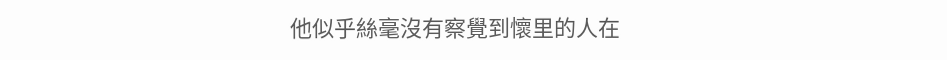他似乎絲毫沒有察覺到懷里的人在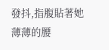發抖,指腹貼著她薄薄的腰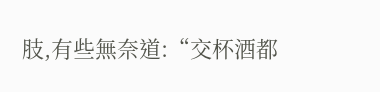肢,有些無奈道:“交杯酒都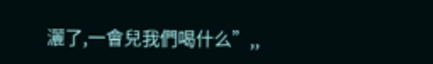灑了,一會兒我們喝什么”,,